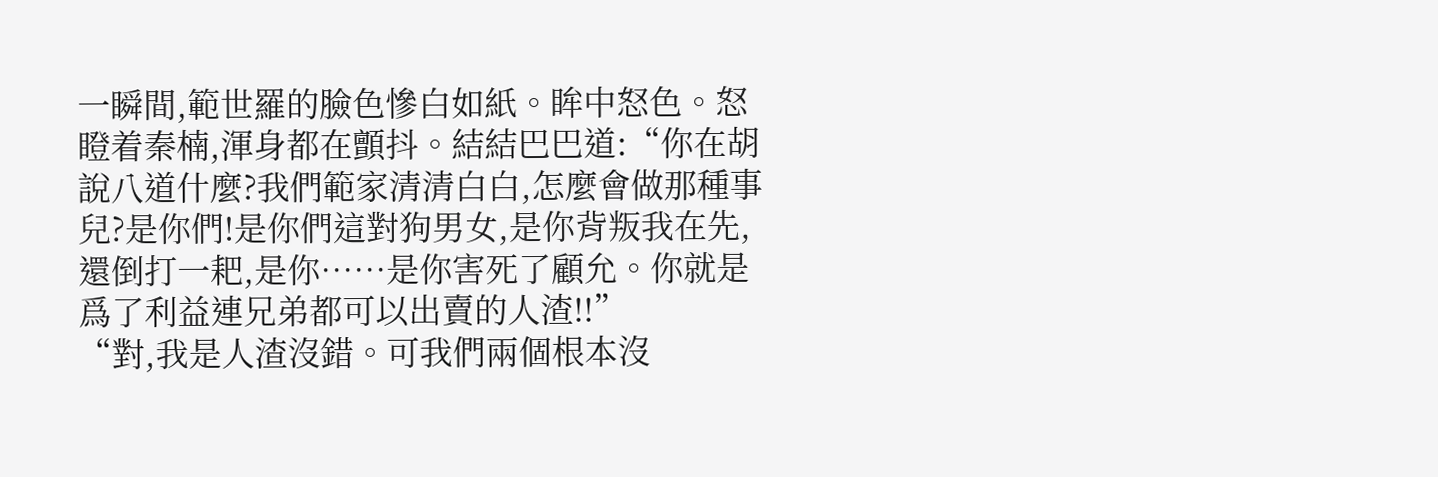一瞬間,範世羅的臉色慘白如紙。眸中怒色。怒瞪着秦楠,渾身都在顫抖。結結巴巴道:“你在胡說八道什麼?我們範家清清白白,怎麼會做那種事兒?是你們!是你們這對狗男女,是你背叛我在先,還倒打一耙,是你……是你害死了顧允。你就是爲了利益連兄弟都可以出賣的人渣!!”
“對,我是人渣沒錯。可我們兩個根本沒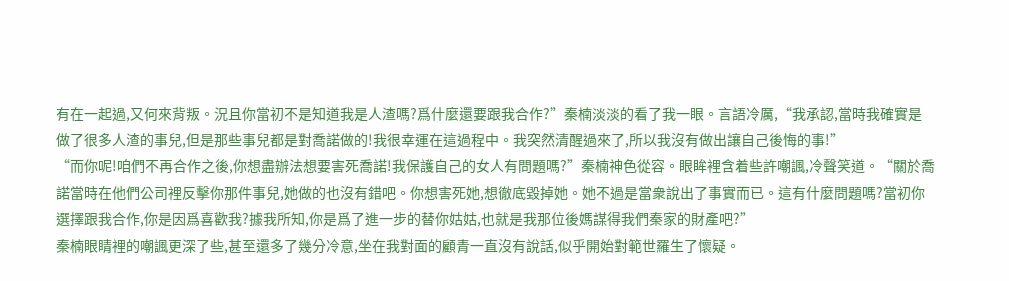有在一起過,又何來背叛。況且你當初不是知道我是人渣嗎?爲什麼還要跟我合作?”秦楠淡淡的看了我一眼。言語冷厲,“我承認,當時我確實是做了很多人渣的事兒,但是那些事兒都是對喬諾做的!我很幸運在這過程中。我突然清醒過來了,所以我沒有做出讓自己後悔的事!”
“而你呢!咱們不再合作之後,你想盡辦法想要害死喬諾!我保護自己的女人有問題嗎?”秦楠神色從容。眼眸裡含着些許嘲諷,冷聲笑道。“關於喬諾當時在他們公司裡反擊你那件事兒,她做的也沒有錯吧。你想害死她,想徹底毀掉她。她不過是當衆說出了事實而已。這有什麼問題嗎?當初你選擇跟我合作,你是因爲喜歡我?據我所知,你是爲了進一步的替你姑姑,也就是我那位後媽謀得我們秦家的財產吧?”
秦楠眼睛裡的嘲諷更深了些,甚至還多了幾分冷意,坐在我對面的顧青一直沒有說話,似乎開始對範世羅生了懷疑。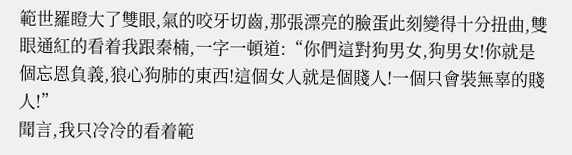範世羅瞪大了雙眼,氣的咬牙切齒,那張漂亮的臉蛋此刻變得十分扭曲,雙眼通紅的看着我跟秦楠,一字一頓道:“你們這對狗男女,狗男女!你就是個忘恩負義,狼心狗肺的東西!這個女人就是個賤人!一個只會裝無辜的賤人!”
聞言,我只冷冷的看着範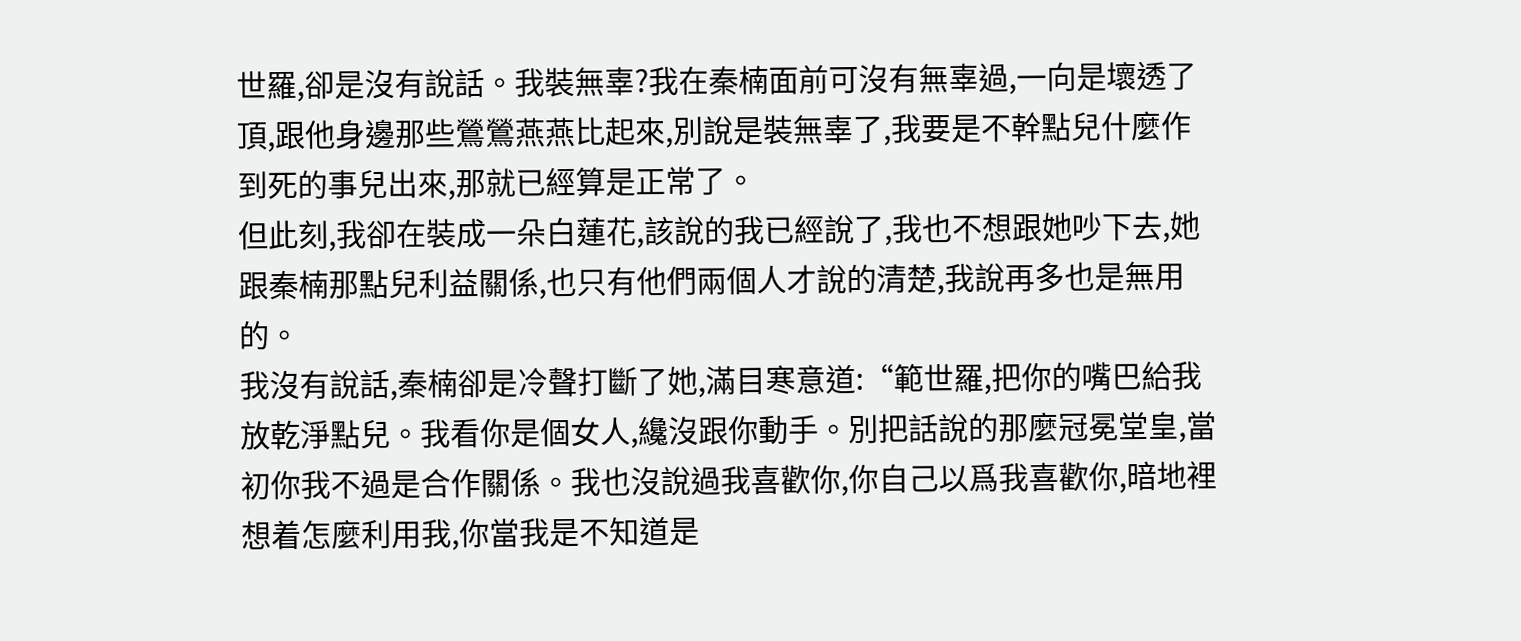世羅,卻是沒有說話。我裝無辜?我在秦楠面前可沒有無辜過,一向是壞透了頂,跟他身邊那些鶯鶯燕燕比起來,別說是裝無辜了,我要是不幹點兒什麼作到死的事兒出來,那就已經算是正常了。
但此刻,我卻在裝成一朵白蓮花,該說的我已經說了,我也不想跟她吵下去,她跟秦楠那點兒利益關係,也只有他們兩個人才說的清楚,我說再多也是無用的。
我沒有說話,秦楠卻是冷聲打斷了她,滿目寒意道:“範世羅,把你的嘴巴給我放乾淨點兒。我看你是個女人,纔沒跟你動手。別把話說的那麼冠冕堂皇,當初你我不過是合作關係。我也沒說過我喜歡你,你自己以爲我喜歡你,暗地裡想着怎麼利用我,你當我是不知道是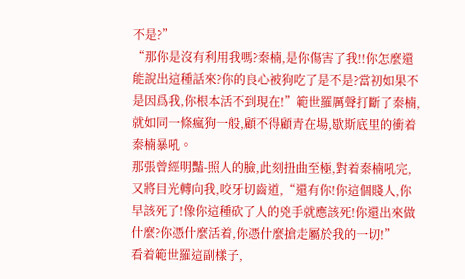不是?”
“那你是沒有利用我嗎?秦楠,是你傷害了我!!你怎麼還能說出這種話來?你的良心被狗吃了是不是?當初如果不是因爲我,你根本活不到現在!”範世羅厲聲打斷了秦楠,就如同一條瘋狗一般,顧不得顧青在場,歇斯底里的衝着秦楠暴吼。
那張曾經明豔-照人的臉,此刻扭曲至極,對着秦楠吼完,又將目光轉向我,咬牙切齒道,“還有你!你這個賤人,你早該死了!像你這種砍了人的兇手就應該死!你還出來做什麼?你憑什麼活着,你憑什麼搶走屬於我的一切!”
看着範世羅這副樣子,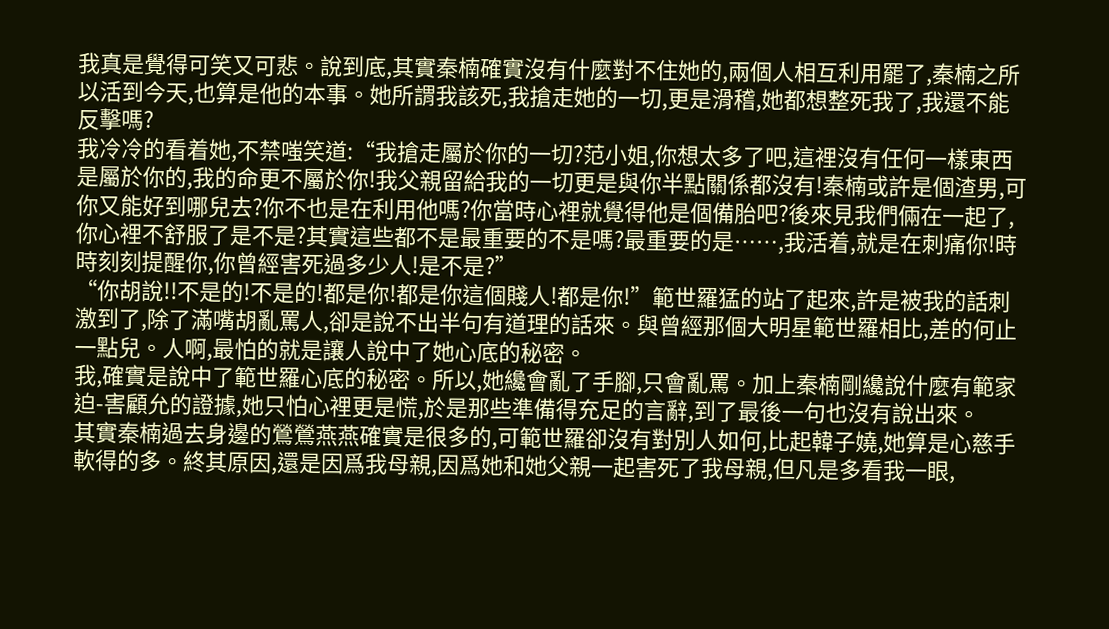我真是覺得可笑又可悲。說到底,其實秦楠確實沒有什麼對不住她的,兩個人相互利用罷了,秦楠之所以活到今天,也算是他的本事。她所謂我該死,我搶走她的一切,更是滑稽,她都想整死我了,我還不能反擊嗎?
我冷冷的看着她,不禁嗤笑道:“我搶走屬於你的一切?范小姐,你想太多了吧,這裡沒有任何一樣東西是屬於你的,我的命更不屬於你!我父親留給我的一切更是與你半點關係都沒有!秦楠或許是個渣男,可你又能好到哪兒去?你不也是在利用他嗎?你當時心裡就覺得他是個備胎吧?後來見我們倆在一起了,你心裡不舒服了是不是?其實這些都不是最重要的不是嗎?最重要的是……,我活着,就是在刺痛你!時時刻刻提醒你,你曾經害死過多少人!是不是?”
“你胡說!!不是的!不是的!都是你!都是你這個賤人!都是你!”範世羅猛的站了起來,許是被我的話刺激到了,除了滿嘴胡亂罵人,卻是說不出半句有道理的話來。與曾經那個大明星範世羅相比,差的何止一點兒。人啊,最怕的就是讓人說中了她心底的秘密。
我,確實是說中了範世羅心底的秘密。所以,她纔會亂了手腳,只會亂罵。加上秦楠剛纔說什麼有範家迫-害顧允的證據,她只怕心裡更是慌,於是那些準備得充足的言辭,到了最後一句也沒有說出來。
其實秦楠過去身邊的鶯鶯燕燕確實是很多的,可範世羅卻沒有對別人如何,比起韓子嬈,她算是心慈手軟得的多。終其原因,還是因爲我母親,因爲她和她父親一起害死了我母親,但凡是多看我一眼,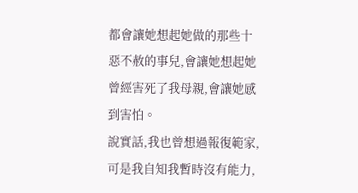都會讓她想起她做的那些十惡不赦的事兒,會讓她想起她曾經害死了我母親,會讓她感到害怕。
說實話,我也曾想過報復範家,可是我自知我暫時沒有能力,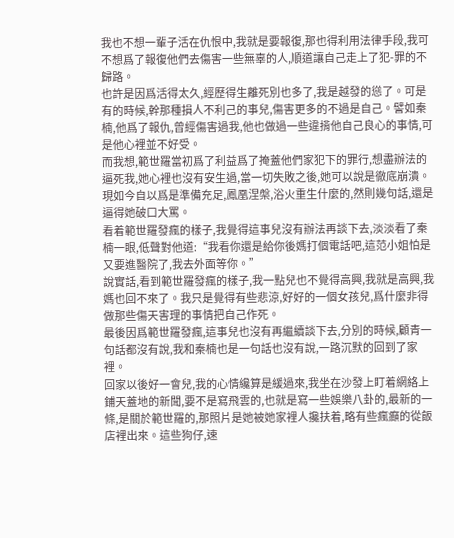我也不想一輩子活在仇恨中,我就是要報復,那也得利用法律手段,我可不想爲了報復他們去傷害一些無辜的人,順道讓自己走上了犯-罪的不歸路。
也許是因爲活得太久,經歷得生離死別也多了,我是越發的慫了。可是有的時候,幹那種損人不利己的事兒,傷害更多的不過是自己。譬如秦楠,他爲了報仇,曾經傷害過我,他也做過一些違揹他自己良心的事情,可是他心裡並不好受。
而我想,範世羅當初爲了利益爲了掩蓋他們家犯下的罪行,想盡辦法的逼死我,她心裡也沒有安生過,當一切失敗之後,她可以說是徹底崩潰。現如今自以爲是準備充足,鳳凰涅槃,浴火重生什麼的,然則幾句話,還是逼得她破口大罵。
看着範世羅發瘋的樣子,我覺得這事兒沒有辦法再談下去,淡淡看了秦楠一眼,低聲對他道:“我看你還是給你後媽打個電話吧,這范小姐怕是又要進醫院了,我去外面等你。”
說實話,看到範世羅發瘋的樣子,我一點兒也不覺得高興,我就是高興,我媽也回不來了。我只是覺得有些悲涼,好好的一個女孩兒,爲什麼非得做那些傷天害理的事情把自己作死。
最後因爲範世羅發瘋,這事兒也沒有再繼續談下去,分別的時候,顧青一句話都沒有說,我和秦楠也是一句話也沒有說,一路沉默的回到了家裡。
回家以後好一會兒,我的心情纔算是緩過來,我坐在沙發上盯着網絡上鋪天蓋地的新聞,要不是寫飛雲的,也就是寫一些娛樂八卦的,最新的一條,是關於範世羅的,那照片是她被她家裡人攙扶着,略有些瘋癲的從飯店裡出來。這些狗仔,速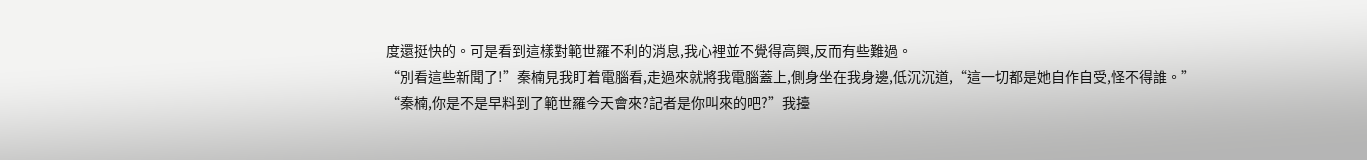度還挺快的。可是看到這樣對範世羅不利的消息,我心裡並不覺得高興,反而有些難過。
“別看這些新聞了!”秦楠見我盯着電腦看,走過來就將我電腦蓋上,側身坐在我身邊,低沉沉道,“這一切都是她自作自受,怪不得誰。”
“秦楠,你是不是早料到了範世羅今天會來?記者是你叫來的吧?”我擡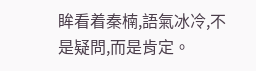眸看着秦楠,語氣冰冷,不是疑問,而是肯定。